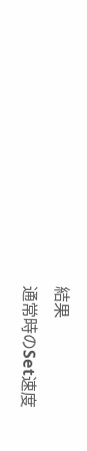結果
通常時のSet速度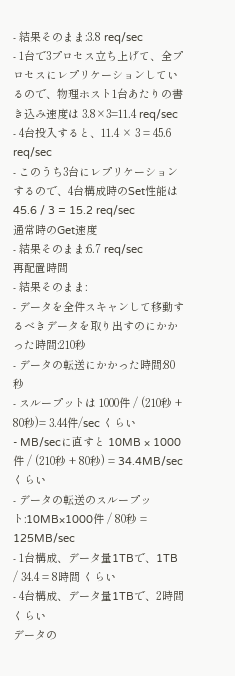- 結果そのまま:3.8 req/sec
- 1台で3プロセス立ち上げて、全プロセスにレプリケーションしているので、物理ホスト1台あたりの書き込み速度は 3.8×3=11.4 req/sec
- 4台投入すると、11.4 × 3 = 45.6 req/sec
- このうち3台にレプリケーションするので、4台構成時のSet性能は 45.6 / 3 = 15.2 req/sec
通常時のGet速度
- 結果そのまま:6.7 req/sec
再配置時間
- 結果そのまま:
- データを全件スキャンして移動するべきデータを取り出すのにかかった時間:210秒
- データの転送にかかった時間:80秒
- スループットは 1000件 / (210秒 + 80秒)= 3.44件/sec くらい
- MB/secに直すと 10MB × 1000件 / (210秒 + 80秒) = 34.4MB/sec くらい
- データの転送のスループット:10MB×1000件 / 80秒 = 125MB/sec
- 1台構成、データ量1TBで、1TB / 34.4 = 8時間 くらい
- 4台構成、データ量1TBで、2時間 くらい
データの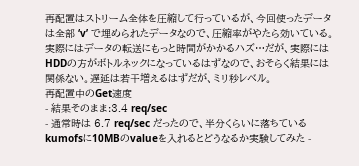再配置はストリーム全体を圧縮して行っているが、今回使ったデータは全部 ‘v’ で埋められたデータなので、圧縮率がやたら効いている。
実際にはデータの転送にもっと時間がかかるハズ…だが、実際にはHDDの方がボトルネックになっているはずなので、おそらく結果には関係ない。遅延は若干増えるはずだが、ミリ秒レベル。
再配置中のGet速度
- 結果そのまま:3.4 req/sec
- 通常時は 6.7 req/sec だったので、半分くらいに落ちている
kumofsに10MBのvalueを入れるとどうなるか実験してみた -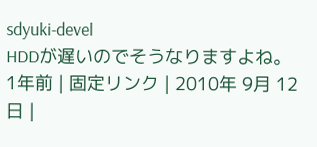sdyuki-devel
HDDが遅いのでそうなりますよね。
1年前 | 固定リンク | 2010年 9月 12日 |